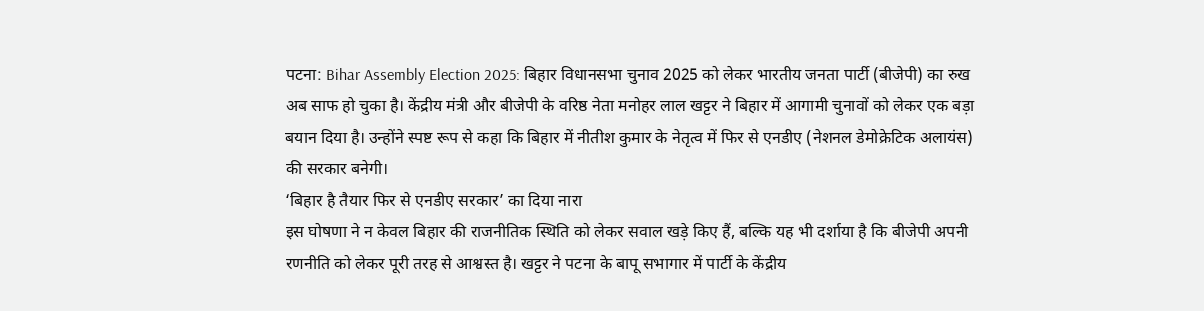पटना: Bihar Assembly Election 2025: बिहार विधानसभा चुनाव 2025 को लेकर भारतीय जनता पार्टी (बीजेपी) का रुख अब साफ हो चुका है। केंद्रीय मंत्री और बीजेपी के वरिष्ठ नेता मनोहर लाल खट्टर ने बिहार में आगामी चुनावों को लेकर एक बड़ा बयान दिया है। उन्होंने स्पष्ट रूप से कहा कि बिहार में नीतीश कुमार के नेतृत्व में फिर से एनडीए (नेशनल डेमोक्रेटिक अलायंस) की सरकार बनेगी।
‘बिहार है तैयार फिर से एनडीए सरकार’ का दिया नारा
इस घोषणा ने न केवल बिहार की राजनीतिक स्थिति को लेकर सवाल खड़े किए हैं, बल्कि यह भी दर्शाया है कि बीजेपी अपनी रणनीति को लेकर पूरी तरह से आश्वस्त है। खट्टर ने पटना के बापू सभागार में पार्टी के केंद्रीय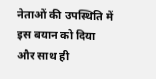नेताओं की उपस्थिति में इस बयान को दिया और साथ ही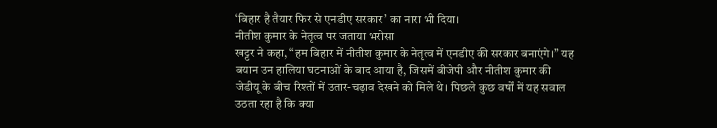‘बिहार है तैयार फिर से एनडीए सरकार’ का नारा भी दिया।
नीतीश कुमार के नेतृत्व पर जताया भरोसा
खट्टर ने कहा, “हम बिहार में नीतीश कुमार के नेतृत्व में एनडीए की सरकार बनाएंगे।” यह बयान उन हालिया घटनाओं के बाद आया है, जिसमें बीजेपी और नीतीश कुमार की जेडीयू के बीच रिश्तों में उतार-चढ़ाव देखने को मिले थे। पिछले कुछ वर्षों में यह सवाल उठता रहा है कि क्या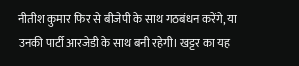नीतीश कुमार फिर से बीजेपी के साथ गठबंधन करेंगे, या उनकी पार्टी आरजेडी के साथ बनी रहेगी। खट्टर का यह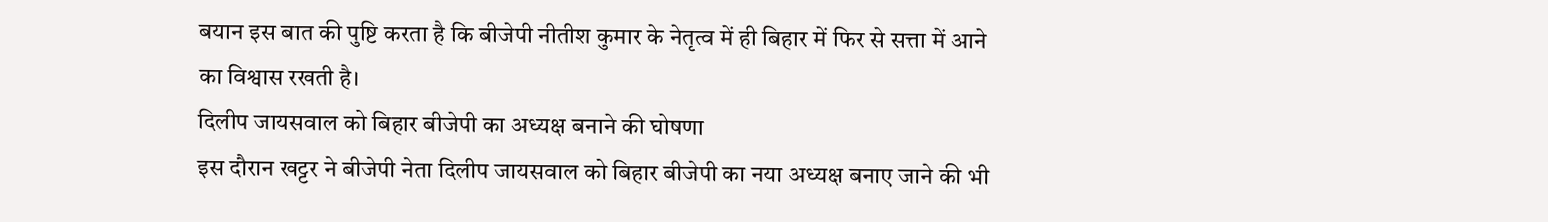बयान इस बात की पुष्टि करता है कि बीजेपी नीतीश कुमार के नेतृत्व में ही बिहार में फिर से सत्ता में आने का विश्वास रखती है।
दिलीप जायसवाल को बिहार बीजेपी का अध्यक्ष बनाने की घोषणा
इस दौरान खट्टर ने बीजेपी नेता दिलीप जायसवाल को बिहार बीजेपी का नया अध्यक्ष बनाए जाने की भी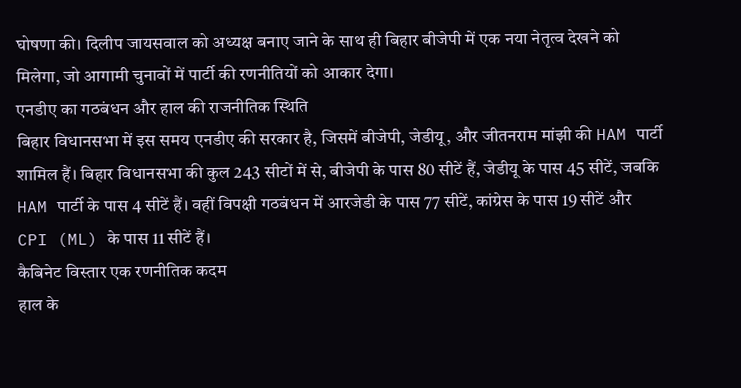घोषणा की। दिलीप जायसवाल को अध्यक्ष बनाए जाने के साथ ही बिहार बीजेपी में एक नया नेतृत्व देखने को मिलेगा, जो आगामी चुनावों में पार्टी की रणनीतियों को आकार देगा।
एनडीए का गठबंधन और हाल की राजनीतिक स्थिति
बिहार विधानसभा में इस समय एनडीए की सरकार है, जिसमें बीजेपी, जेडीयू, और जीतनराम मांझी की HAM पार्टी शामिल हैं। बिहार विधानसभा की कुल 243 सीटों में से, बीजेपी के पास 80 सीटें हैं, जेडीयू के पास 45 सीटें, जबकि HAM पार्टी के पास 4 सीटें हैं। वहीं विपक्षी गठबंधन में आरजेडी के पास 77 सीटें, कांग्रेस के पास 19 सीटें और CPI (ML) के पास 11 सीटें हैं।
कैबिनेट विस्तार एक रणनीतिक कदम
हाल के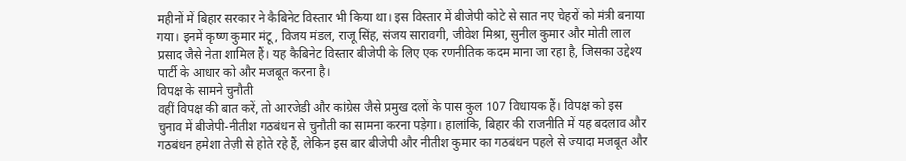महीनों में बिहार सरकार ने कैबिनेट विस्तार भी किया था। इस विस्तार में बीजेपी कोटे से सात नए चेहरों को मंत्री बनाया गया। इनमें कृष्ण कुमार मंटू, विजय मंडल, राजू सिंह, संजय सारावगी, जीवेश मिश्रा, सुनील कुमार और मोती लाल प्रसाद जैसे नेता शामिल हैं। यह कैबिनेट विस्तार बीजेपी के लिए एक रणनीतिक कदम माना जा रहा है, जिसका उद्देश्य पार्टी के आधार को और मजबूत करना है।
विपक्ष के सामने चुनौती
वहीं विपक्ष की बात करें, तो आरजेडी और कांग्रेस जैसे प्रमुख दलों के पास कुल 107 विधायक हैं। विपक्ष को इस चुनाव में बीजेपी-नीतीश गठबंधन से चुनौती का सामना करना पड़ेगा। हालांकि, बिहार की राजनीति में यह बदलाव और गठबंधन हमेशा तेज़ी से होते रहे हैं, लेकिन इस बार बीजेपी और नीतीश कुमार का गठबंधन पहले से ज्यादा मजबूत और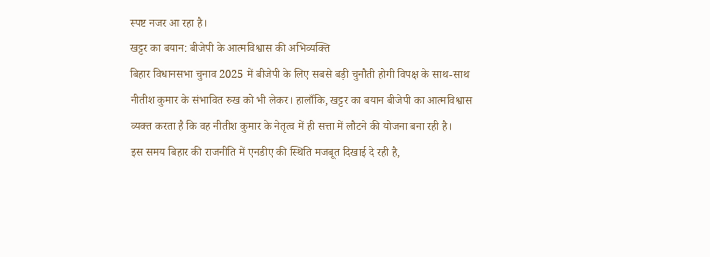स्पष्ट नजर आ रहा है।
खट्टर का बयान: बीजेपी के आत्मविश्वास की अभिव्यक्ति
बिहार विधानसभा चुनाव 2025 में बीजेपी के लिए सबसे बड़ी चुनौती होगी विपक्ष के साथ-साथ नीतीश कुमार के संभावित रुख को भी लेकर। हालाँकि, खट्टर का बयान बीजेपी का आत्मविश्वास व्यक्त करता है कि वह नीतीश कुमार के नेतृत्व में ही सत्ता में लौटने की योजना बना रही है।
इस समय बिहार की राजनीति में एनडीए की स्थिति मजबूत दिखाई दे रही है,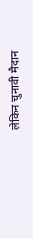लेकिन चुनावी मैदान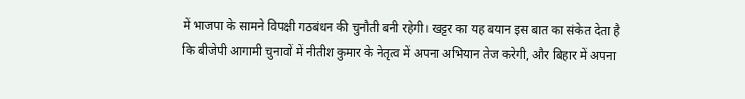में भाजपा के सामने विपक्षी गठबंधन की चुनौती बनी रहेगी। खट्टर का यह बयान इस बात का संकेत देता है कि बीजेपी आगामी चुनावों में नीतीश कुमार के नेतृत्व में अपना अभियान तेज करेगी, और बिहार में अपना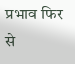प्रभाव फिर से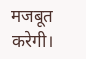मजबूत करेगी।